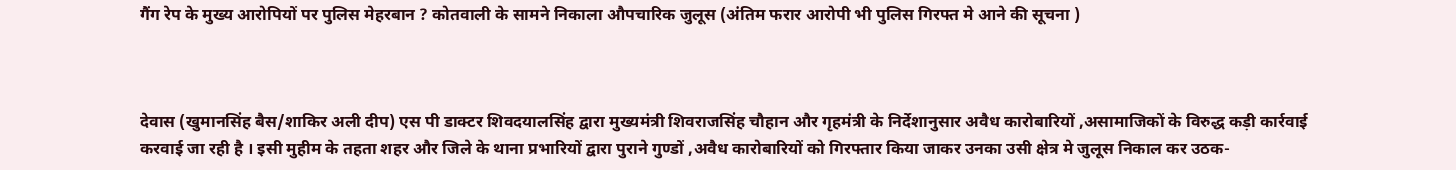गैंग रेप के मुख्य आरोपियों पर पुलिस मेहरबान ? कोतवाली के सामने निकाला औपचारिक जुलूस (अंतिम फरार आरोपी भी पुलिस गिरफ्त मे आने की सूचना )



देवास (खुमानसिंह बैस/शाकिर अली दीप) एस पी डाक्टर शिवदयालसिंह द्वारा मुख्यमंत्री शिवराजसिंह चौहान और गृहमंत्री के निर्देशानुसार अवैध कारोबारियों ,असामाजिकों के विरुद्ध कड़ी कार्रवाई करवाई जा रही है । इसी मुहीम के तहता शहर और जिले के थाना प्रभारियों द्वारा पुराने गुण्डों ,अवैध कारोबारियों को गिरफ्तार किया जाकर उनका उसी क्षेत्र मे जुलूस निकाल कर उठक-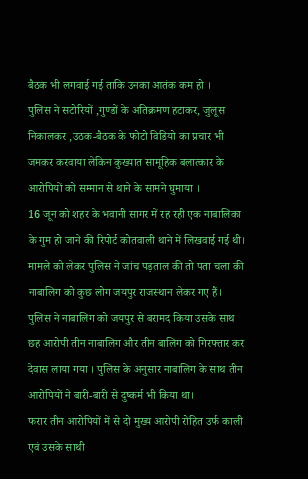बैठक भी लगवाई गई ताकि उनका आतंक कम हो ।
पुलिस ने सटोरियों ,गुण्डों के अतिक्रमण हटाकर, जुलूस निकालकर ,उठक-बैठक के फोटो विडियो का प्रचार भी जमकर करवाया लेकिन कुख्यात सामूहिक बलात्कार के आरोपियों को सम्मान से थाने के सामने घुमाया ।
16 जून को शहर के भवानी सागर में रह रही एक नाबालिका के गुम हो जाने की रिपोर्ट कोतवाली थाने में लिखवाई गई थी। मामले को लेकर पुलिस ने जांच पड़ताल की तो पता चला की नाबालिग को कुछ लोग जयपुर राजस्थान लेकर गए हैं। पुलिस ने नाबालिग को जयपुर से बरामद किया उसके साथ छह आरोपी तीन नाबालिग और तीन बालिग को गिरफ्तार कर देवास लाया गया । पुलिस के अनुसार नाबालिग के साथ तीन आरोपियों ने बारी-बारी से दुष्कर्म भी किया था।
फरार तीन आरोपियों में से दो मुख्य आरोपी रोहित उर्फ काली एवं उसके साथी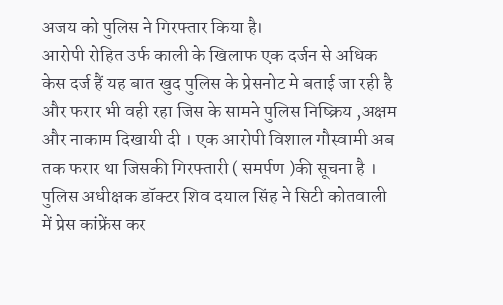अजय को पुलिस ने गिरफ्तार किया है।
आरोपी रोहित उर्फ काली के खिलाफ एक दर्जन से अधिक केस दर्ज हैं यह बात खुद पुलिस के प्रेसनोट मे बताई जा रही है और फरार भी वही रहा जिस के सामने पुलिस निष्क्रिय ,अक्षम और नाकाम दिखायी दी । एक आरोपी विशाल गौस्वामी अब तक फरार था जिसकी गिरफ्तारी ( समर्पण )की सूचना है ।
पुलिस अधीक्षक डॉक्टर शिव दयाल सिंह ने सिटी कोतवाली में प्रेस कांफ्रेंस कर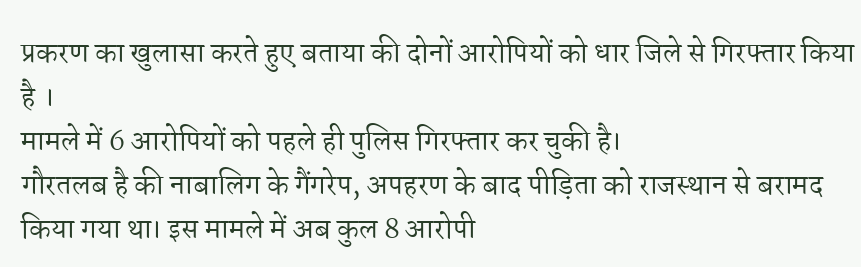प्रकरण का खुलासा करते हुए बताया की दोनों आरोपियों को धार जिले से गिरफ्तार किया है ।
मामले में 6 आरोपियों को पहले ही पुलिस गिरफ्तार कर चुकी है।
गौरतलब है की नाबालिग के गैंगरेप, अपहरण के बाद पीड़िता को राजस्थान से बरामद किया गया था। इस मामले में अब कुल 8 आरोपी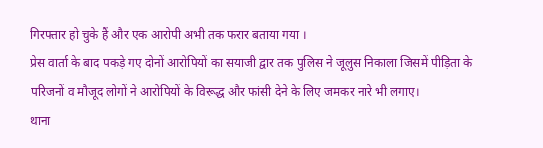गिरफ्तार हो चुके हैं और एक आरोपी अभी तक फरार बताया गया ।
प्रेस वार्ता के बाद पकड़े गए दोनों आरोपियों का सयाजी द्वार तक पुलिस ने जूलुस निकाला जिसमें पीड़िता के परिजनों व मौजूद लोगों ने आरोपियों के विरूद्ध और फांसी देने के लिए जमकर नारे भी लगाए।
थाना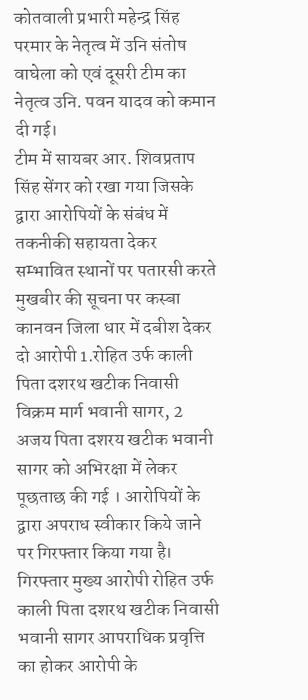कोतवाली प्रभारी महेन्द्र सिंह परमार के नेतृत्व में उनि संतोष वाघेला को एवं दूसरी टीम का नेतृत्व उनि. पवन यादव को कमान दी गई।
टीम में सायबर आर. शिवप्रताप सिंह सेंगर को रखा गया जिसके द्वारा आरोपियों के संबंध में तकनीकी सहायता देकर सम्भावित स्थानों पर पतारसी करते मुखबीर की सूचना पर कस्बा कानवन जिला धार में दबीश देकर दो आरोपी 1.रोहित उर्फ काली पिता दशरथ खटीक निवासी विक्रम मार्ग भवानी सागर, 2 अजय पिता दशरय खटीक भवानी सागर को अभिरक्षा में लेकर पूछताछ की गई । आरोपियों के द्वारा अपराध स्वीकार किये जाने पर गिरफ्तार किया गया है।
गिरफ्तार मुख्य आरोपी रोहित उर्फ काली पिता दशरथ खटीक निवासी भवानी सागर आपराधिक प्रवृत्ति का होकर आरोपी के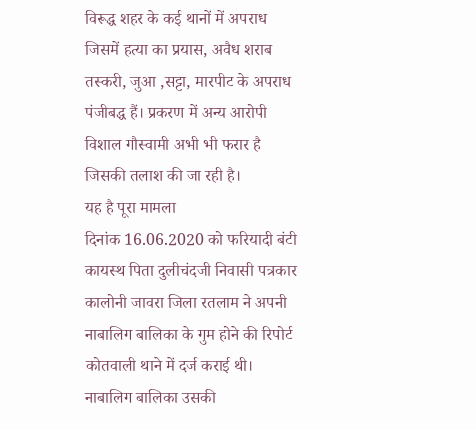विरूद्ध शहर के कई थानों में अपराध जिसमें हत्या का प्रयास, अवैध शराब तस्करी, जुआ ,सट्टा, मारपीट के अपराध पंजीबद्ध हैं। प्रकरण में अन्य आरोपी विशाल गौस्वामी अभी भी फरार है जिसकी तलाश की जा रही है।
यह है पूरा मामला
दिनांक 16.06.2020 को फरियादी बंटी कायस्थ पिता दुलीचंदजी निवासी पत्रकार कालोनी जावरा जिला रतलाम ने अपनी नाबालिग बालिका के गुम होने की रिपोर्ट कोतवाली थाने में दर्ज कराई थी। नाबालिग बालिका उसकी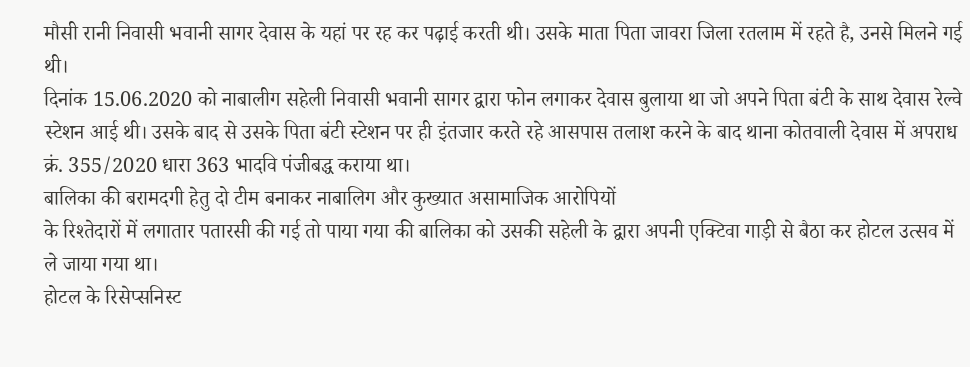मौसी रानी निवासी भवानी सागर देवास के यहां पर रह कर पढ़ाई करती थी। उसके माता पिता जावरा जिला रतलाम में रहते है, उनसे मिलने गई थी।
दिनांक 15.06.2020 को नाबालीग सहेली निवासी भवानी सागर द्वारा फोन लगाकर देवास बुलाया था जो अपने पिता बंटी के साथ देवास रेल्वे स्टेशन आई थी। उसके बाद से उसके पिता बंटी स्टेशन पर ही इंतजार करते रहे आसपास तलाश करने के बाद थाना कोतवाली देवास में अपराध क्रं. 355/2020 धारा 363 भादवि पंजीबद्ध कराया था।
बालिका की बरामदगी हेतु दो टीम बनाकर नाबालिग और कुख्यात असामाजिक आरोपियों
के रिश्तेदारों में लगातार पतारसी की गई तो पाया गया की बालिका को उसकी सहेली के द्वारा अपनी एक्टिवा गाड़ी से बैठा कर होटल उत्सव में ले जाया गया था।
होटल के रिसेप्सनिस्ट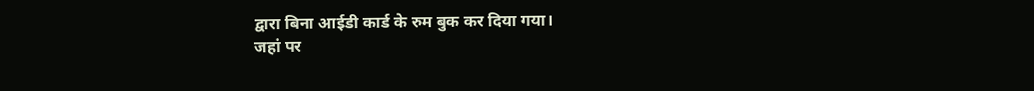द्वारा बिना आईडी कार्ड के रुम बुक कर दिया गया।
जहां पर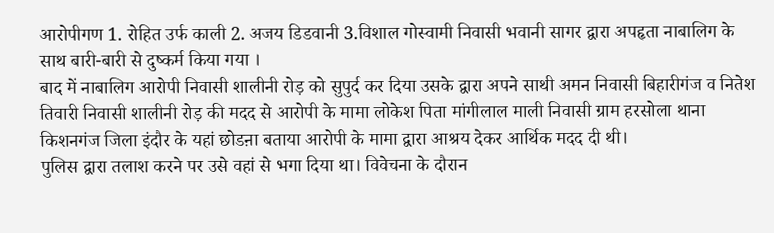आरोपीगण 1. रोहित उर्फ काली 2. अजय डिडवानी 3.विशाल गोस्वामी निवासी भवानी सागर द्वारा अपहृता नाबालिग के साथ बारी-बारी से दुष्कर्म किया गया ।
बाद में नाबालिग आरोपी निवासी शालीनी रोड़ को सुपुर्द कर दिया उसके द्वारा अपने साथी अमन निवासी बिहारीगंज व नितेश तिवारी निवासी शालीनी रोड़ की मदद से आरोपी के मामा लोकेश पिता मांगीलाल माली निवासी ग्राम हरसोला थाना किशनगंज जिला इंदौर के यहां छोडऩा बताया आरोपी के मामा द्वारा आश्रय देकर आर्थिक मदद दी थी।
पुलिस द्वारा तलाश करने पर उसे वहां से भगा दिया था। विवेचना के दौरान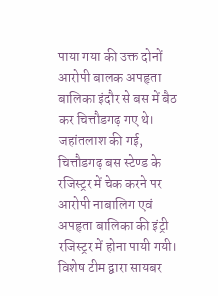पाया गया की उक्त दोनों आरोपी बालक अपहृता बालिका इंदौर से बस में बैठ कर चित्तौडगढ़ गए थे। जहांतलाश की गई, चित्तौडगढ़ बस स्टेण्ड के रजिस्ट्रर में चेक करने पर आरोपी नाबालिग एवं अपहृता बालिका की इंट्री रजिस्ट्रर में होना पायी गयी। विशेष टीम द्वारा सायबर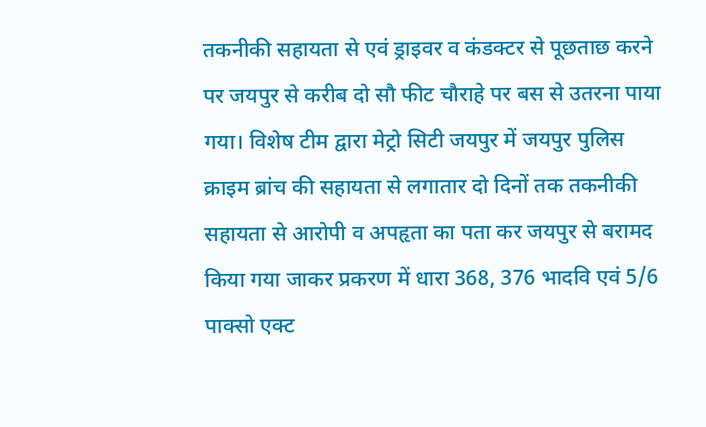तकनीकी सहायता से एवं ड्राइवर व कंडक्टर से पूछताछ करने पर जयपुर से करीब दो सौ फीट चौराहे पर बस से उतरना पाया गया। विशेष टीम द्वारा मेट्रो सिटी जयपुर में जयपुर पुलिस क्राइम ब्रांच की सहायता से लगातार दो दिनों तक तकनीकी सहायता से आरोपी व अपहृता का पता कर जयपुर से बरामद किया गया जाकर प्रकरण में धारा 368, 376 भादवि एवं 5/6 पाक्सो एक्ट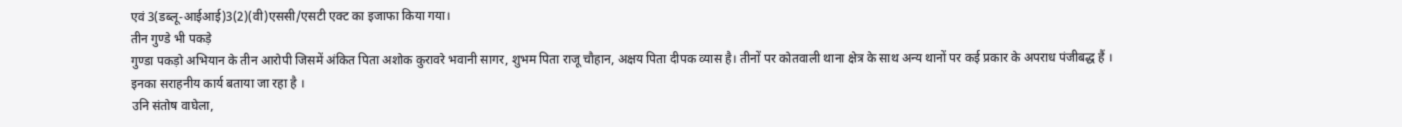एवं 3(डब्लू-आईआई)3(2)(वी)एससी/एसटी एक्ट का इजाफा किया गया।
तीन गुण्डे भी पकड़े
गुण्डा पकड़ो अभियान के तीन आरोपी जिसमें अंकित पिता अशोक कुरावरे भवानी सागर, शुभम पिता राजू चौहान, अक्षय पिता दीपक व्यास है। तीनों पर कोतवाली थाना क्षेत्र के साथ अन्य थानों पर कई प्रकार के अपराध पंजीबद्ध हैं ।
इनका सराहनीय कार्य बताया जा रहा है ।
उनि संतोष वाघेला,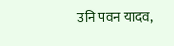उनि पवन यादव,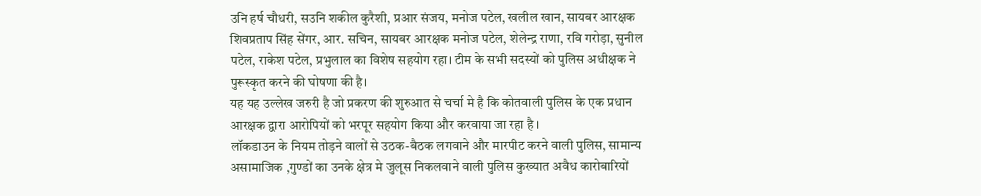उनि हर्ष चौधरी, सउनि शकील कुरैशी, प्रआर संजय, मनोज पटेल, खलील खान, सायबर आरक्षक शिवप्रताप सिंह सेंगर, आर. सचिन, सायबर आरक्षक मनोज पटेल, शेलेन्द्र राणा, रवि गरोड़ा, सुनील पटेल, राकेश पटेल, प्रभुलाल का विशेष सहयोग रहा। टीम के सभी सदस्यों को पुलिस अधीक्षक ने पुरूस्कृत करने की घोषणा की है।
यह यह उल्लेख जरुरी है जो प्रकरण की शुरुआत से चर्चा मे है कि कोतवाली पुलिस के एक प्रधान आरक्षक द्वारा आरोपियों को भरपूर सहयोग किया और करवाया जा रहा है ।
लॉकडाउन के नियम तोड़ने वालों से उठक-बैठक लगवाने और मारपीट करने वाली पुलिस, सामान्य असामाजिक ,गुण्डों का उनके क्षेत्र मे जुलूस निकलवाने वाली पुलिस कुख्यात अवैध कारोबारियों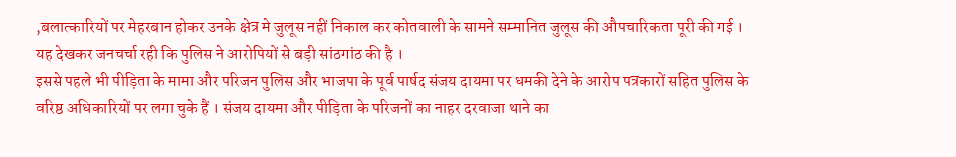,बलात्कारियों पर मेहरबान होकर उनके क्षेत्र मे जुलूस नहीं निकाल कर कोतवाली के सामने सम्मानित जुलूस की औपचारिकता पूरी की गई ।
यह देखकर जनचर्चा रही कि पुलिस ने आरोपियों से बड़ी सांठगांठ की है ।
इससे पहले भी पीड़िता के मामा और परिजन पुलिस और भाजपा के पूर्व पार्षद संजय दायमा पर धमकी देने के आरोप पत्रकारों सहित पुलिस के वरिष्ठ अधिकारियों पर लगा चुके हैं । संजय दायमा और पीड़िता के परिजनों का नाहर दरवाजा थाने का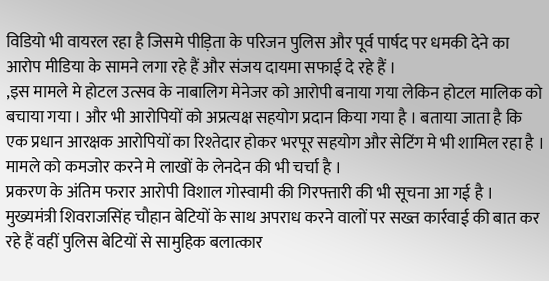विडियो भी वायरल रहा है जिसमे पीड़िता के परिजन पुलिस और पूर्व पार्षद पर धमकी देने का आरोप मीडिया के सामने लगा रहे हैं और संजय दायमा सफाई दे रहे हैं ।
,इस मामले मे होटल उत्सव के नाबालिग मेनेजर को आरोपी बनाया गया लेकिन होटल मालिक को बचाया गया । और भी आरोपियों को अप्रत्यक्ष सहयोग प्रदान किया गया है । बताया जाता है कि एक प्रधान आरक्षक आरोपियों का रिश्तेदार होकर भरपूर सहयोग और सेटिंग मे भी शामिल रहा है । मामले को कमजोर करने मे लाखों के लेनदेन की भी चर्चा है ।
प्रकरण के अंतिम फरार आरोपी विशाल गोस्वामी की गिरफ्तारी की भी सूचना आ गई है । मुख्यमंत्री शिवराजसिंह चौहान बेटियों के साथ अपराध करने वालों पर सख्त कार्रवाई की बात कर रहे हैं वहीं पुलिस बेटियों से सामुहिक बलात्कार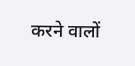करने वालों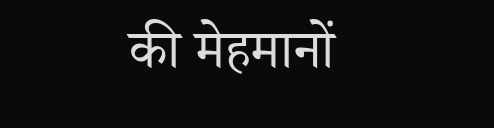की मेहमानों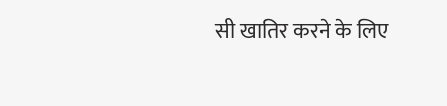सी खातिर करने के लिए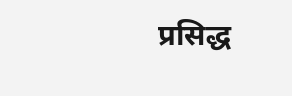प्रसिद्ध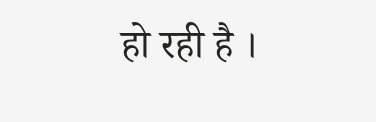हो रही है ।